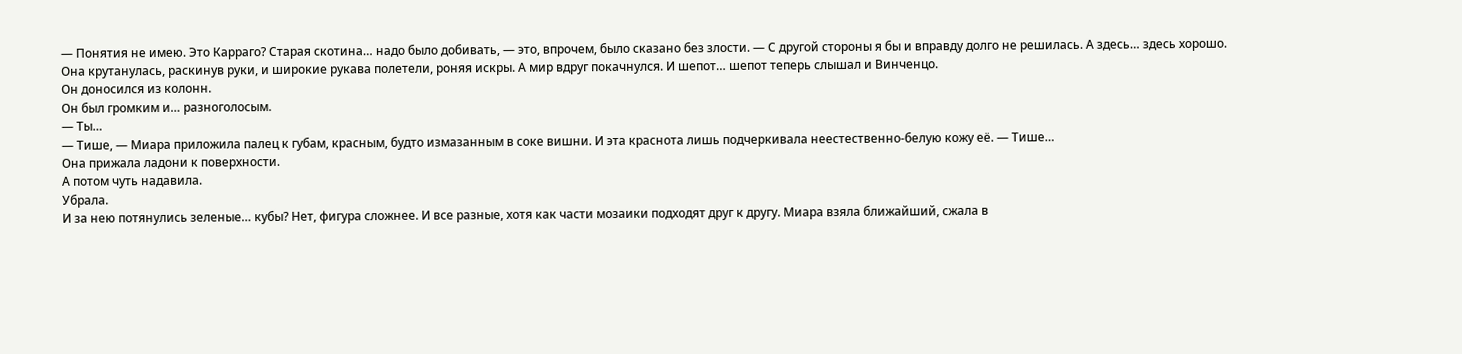— Понятия не имею. Это Карраго? Старая скотина… надо было добивать, — это, впрочем, было сказано без злости. — С другой стороны я бы и вправду долго не решилась. А здесь… здесь хорошо.
Она крутанулась, раскинув руки, и широкие рукава полетели, роняя искры. А мир вдруг покачнулся. И шепот… шепот теперь слышал и Винченцо.
Он доносился из колонн.
Он был громким и… разноголосым.
— Ты…
— Тише, — Миара приложила палец к губам, красным, будто измазанным в соке вишни. И эта краснота лишь подчеркивала неестественно-белую кожу её. — Тише…
Она прижала ладони к поверхности.
А потом чуть надавила.
Убрала.
И за нею потянулись зеленые… кубы? Нет, фигура сложнее. И все разные, хотя как части мозаики подходят друг к другу. Миара взяла ближайший, сжала в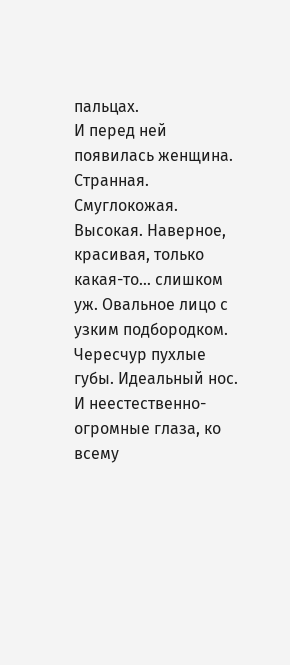пальцах.
И перед ней появилась женщина.
Странная.
Смуглокожая. Высокая. Наверное, красивая, только какая-то… слишком уж. Овальное лицо с узким подбородком. Чересчур пухлые губы. Идеальный нос. И неестественно-огромные глаза, ко всему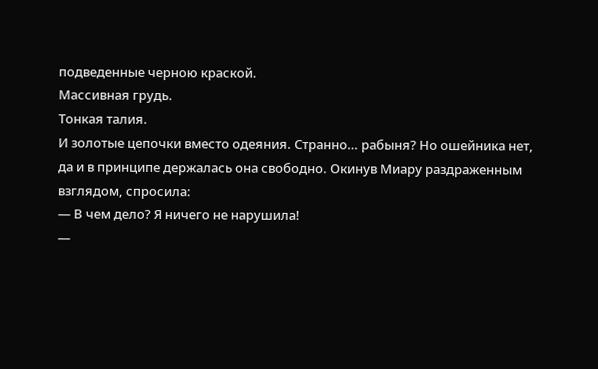подведенные черною краской.
Массивная грудь.
Тонкая талия.
И золотые цепочки вместо одеяния. Странно… рабыня? Но ошейника нет, да и в принципе держалась она свободно. Окинув Миару раздраженным взглядом, спросила:
— В чем дело? Я ничего не нарушила!
—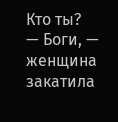Кто ты?
— Боги, — женщина закатила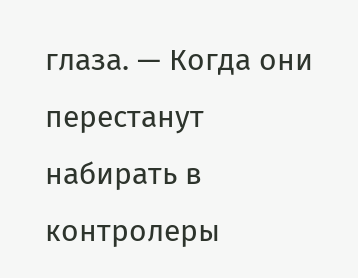глаза. — Когда они перестанут набирать в контролеры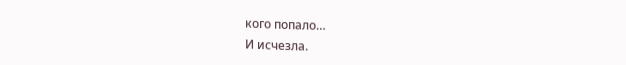кого попало…
И исчезла.